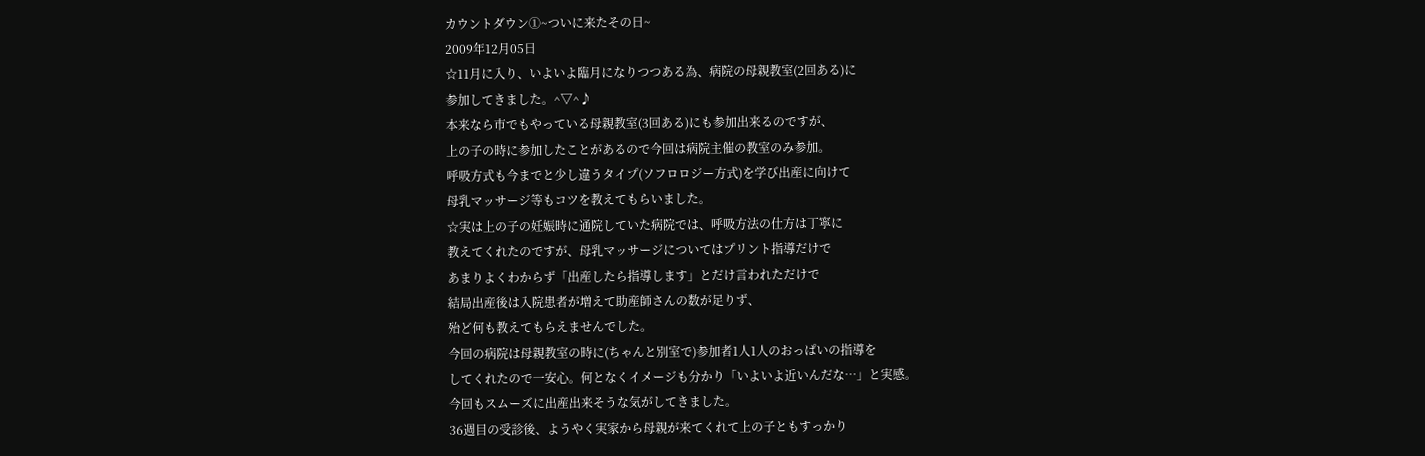カウントダウン①~ついに来たその日~
2009年12月05日
☆11月に入り、いよいよ臨月になりつつある為、病院の母親教室(2回ある)に
参加してきました。^▽^♪
本来なら市でもやっている母親教室(3回ある)にも参加出来るのですが、
上の子の時に参加したことがあるので今回は病院主催の教室のみ参加。
呼吸方式も今までと少し違うタイプ(ソフロロジー方式)を学び出産に向けて
母乳マッサージ等もコツを教えてもらいました。
☆実は上の子の妊娠時に通院していた病院では、呼吸方法の仕方は丁寧に
教えてくれたのですが、母乳マッサージについてはプリント指導だけで
あまりよくわからず「出産したら指導します」とだけ言われただけで
結局出産後は入院患者が増えて助産師さんの数が足りず、
殆ど何も教えてもらえませんでした。
今回の病院は母親教室の時に(ちゃんと別室で)参加者1人1人のおっぱいの指導を
してくれたので一安心。何となくイメージも分かり「いよいよ近いんだな…」と実感。
今回もスムーズに出産出来そうな気がしてきました。
36週目の受診後、ようやく実家から母親が来てくれて上の子ともすっかり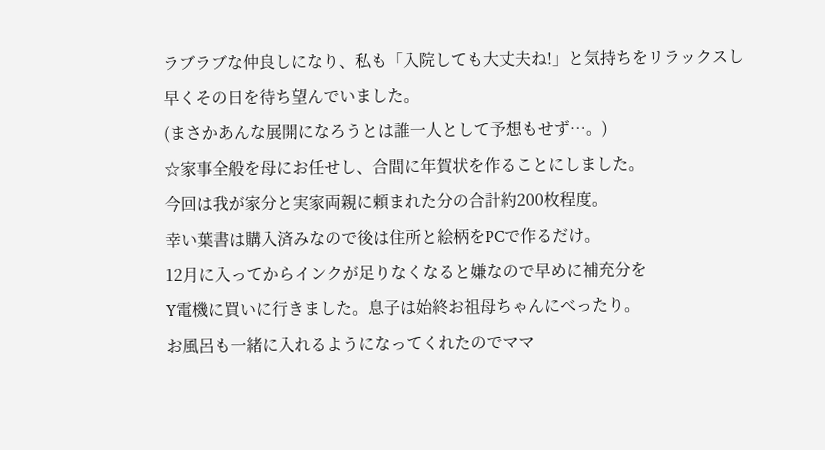ラブラブな仲良しになり、私も「入院しても大丈夫ね!」と気持ちをリラックスし
早くその日を待ち望んでいました。
(まさかあんな展開になろうとは誰一人として予想もせず…。)
☆家事全般を母にお任せし、合間に年賀状を作ることにしました。
今回は我が家分と実家両親に頼まれた分の合計約200枚程度。
幸い葉書は購入済みなので後は住所と絵柄をPCで作るだけ。
12月に入ってからインクが足りなくなると嫌なので早めに補充分を
Y電機に買いに行きました。息子は始終お祖母ちゃんにべったり。
お風呂も一緒に入れるようになってくれたのでママ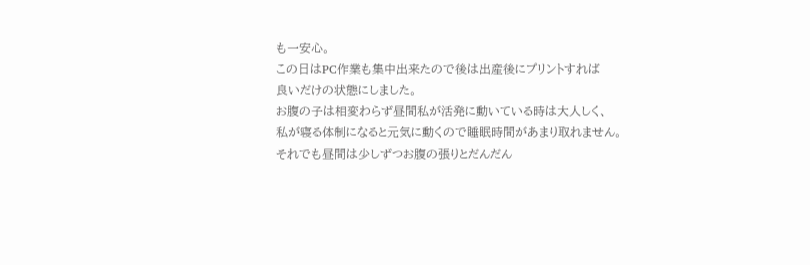も一安心。
この日はPC作業も集中出来たので後は出産後にプリントすれば
良いだけの状態にしました。
お腹の子は相変わらず昼間私が活発に動いている時は大人しく、
私が寝る体制になると元気に動くので睡眠時間があまり取れません。
それでも昼間は少しずつお腹の張りとだんだん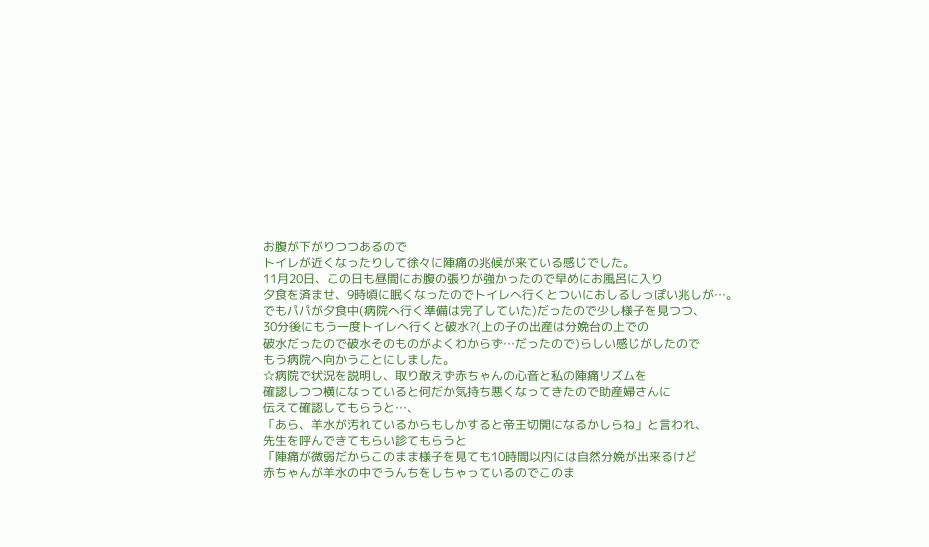お腹が下がりつつあるので
トイレが近くなったりして徐々に陣痛の兆候が来ている感じでした。
11月20日、この日も昼間にお腹の張りが強かったので早めにお風呂に入り
夕食を済ませ、9時頃に眠くなったのでトイレへ行くとついにおしるしっぽい兆しが…。
でもパパが夕食中(病院へ行く準備は完了していた)だったので少し様子を見つつ、
30分後にもう一度トイレへ行くと破水?(上の子の出産は分娩台の上での
破水だったので破水そのものがよくわからず…だったので)らしい感じがしたので
もう病院へ向かうことにしました。
☆病院で状況を説明し、取り敢えず赤ちゃんの心音と私の陣痛リズムを
確認しつつ横になっていると何だか気持ち悪くなってきたので助産婦さんに
伝えて確認してもらうと…、
「あら、羊水が汚れているからもしかすると帝王切開になるかしらね」と言われ、
先生を呼んできてもらい診てもらうと
「陣痛が微弱だからこのまま様子を見ても10時間以内には自然分娩が出来るけど
赤ちゃんが羊水の中でうんちをしちゃっているのでこのま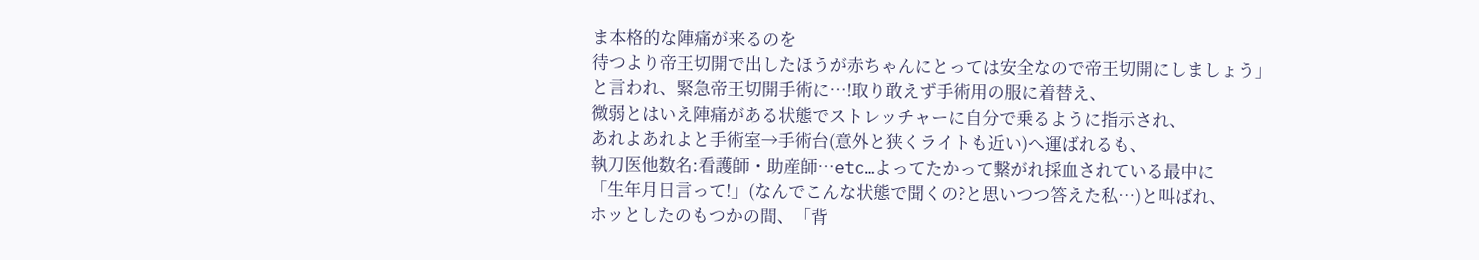ま本格的な陣痛が来るのを
待つより帝王切開で出したほうが赤ちゃんにとっては安全なので帝王切開にしましょう」
と言われ、緊急帝王切開手術に…!取り敢えず手術用の服に着替え、
微弱とはいえ陣痛がある状態でストレッチャーに自分で乗るように指示され、
あれよあれよと手術室→手術台(意外と狭くライトも近い)へ運ばれるも、
執刀医他数名:看護師・助産師…etc…よってたかって繋がれ採血されている最中に
「生年月日言って!」(なんでこんな状態で聞くの?と思いつつ答えた私…)と叫ばれ、
ホッとしたのもつかの間、「背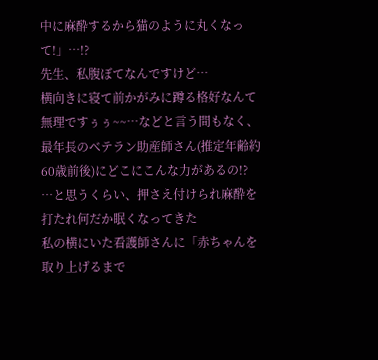中に麻酔するから猫のように丸くなって!」…!?
先生、私腹ぼてなんですけど…
横向きに寝て前かがみに蹲る格好なんて無理ですぅぅ~~…などと言う間もなく、
最年長のベテラン助産師さん(推定年齢約60歳前後)にどこにこんな力があるの!?
…と思うくらい、押さえ付けられ麻酔を打たれ何だか眠くなってきた
私の横にいた看護師さんに「赤ちゃんを取り上げるまで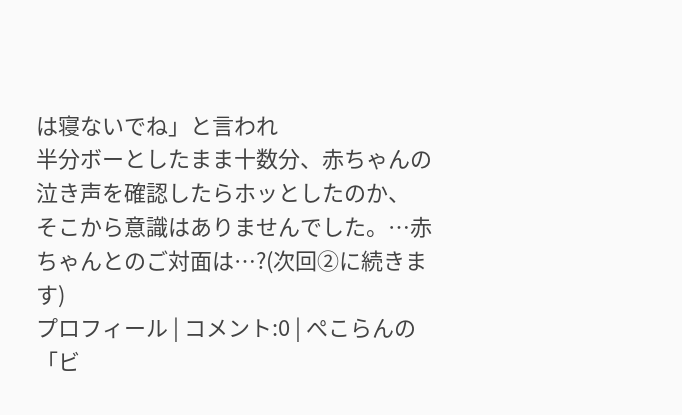は寝ないでね」と言われ
半分ボーとしたまま十数分、赤ちゃんの泣き声を確認したらホッとしたのか、
そこから意識はありませんでした。…赤ちゃんとのご対面は…?(次回②に続きます)
プロフィール | コメント:0 | ぺこらんの「ビ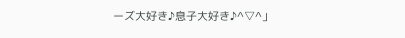ーズ大好き♪息子大好き♪^▽^」